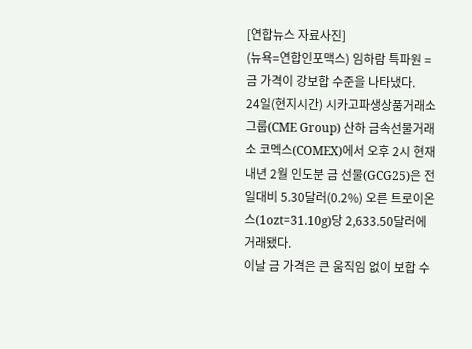[연합뉴스 자료사진]
(뉴욕=연합인포맥스) 임하람 특파원 = 금 가격이 강보합 수준을 나타냈다.
24일(현지시간) 시카고파생상품거래소그룹(CME Group) 산하 금속선물거래소 코멕스(COMEX)에서 오후 2시 현재 내년 2월 인도분 금 선물(GCG25)은 전일대비 5.30달러(0.2%) 오른 트로이온스(1ozt=31.10g)당 2,633.50달러에 거래됐다.
이날 금 가격은 큰 움직임 없이 보합 수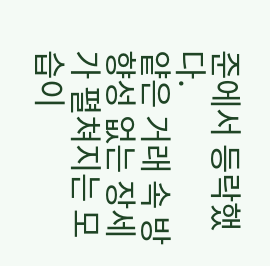준에서 등락했다.
얕은 거래 속 방향성 없는 장세가 펼쳐지는 모습이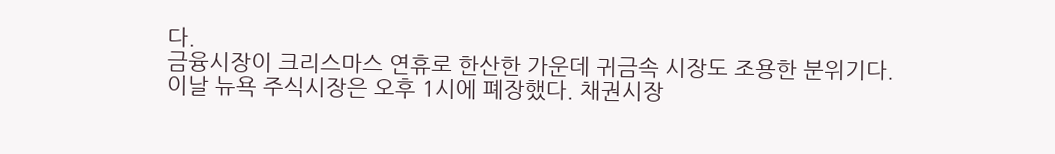다.
금융시장이 크리스마스 연휴로 한산한 가운데 귀금속 시장도 조용한 분위기다.
이날 뉴욕 주식시장은 오후 1시에 폐장했다. 채권시장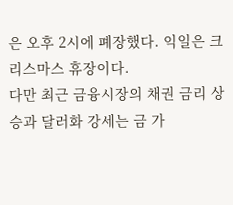은 오후 2시에 폐장했다. 익일은 크리스마스 휴장이다.
다만 최근 금융시장의 채권 금리 상승과 달러화 강세는 금 가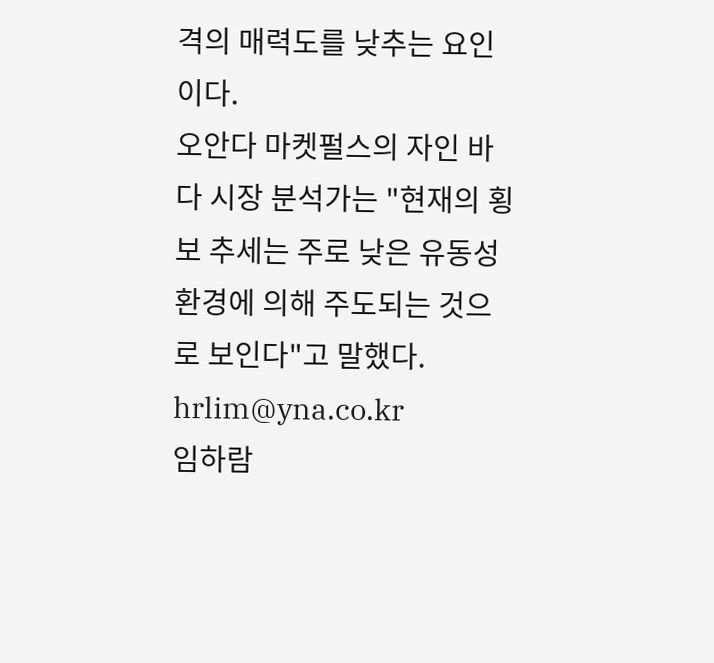격의 매력도를 낮추는 요인이다.
오안다 마켓펄스의 자인 바다 시장 분석가는 "현재의 횡보 추세는 주로 낮은 유동성 환경에 의해 주도되는 것으로 보인다"고 말했다.
hrlim@yna.co.kr
임하람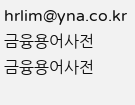hrlim@yna.co.kr
금융용어사전
금융용어사전